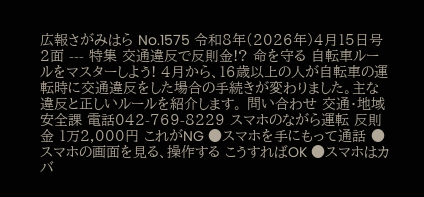広報さがみはら No.1575 令和8年(2026年)4月15日号 2面 --- 特集 交通違反で反則金!? 命を守る 自転車ルールをマスターしよう! 4月から、16歳以上の人が自転車の運転時に交通違反をした場合の手続きが変わりました。主な違反と正しいルールを紹介します。 問い合わせ 交通・地域安全課 電話042-769-8229 スマホのながら運転 反則金 1万2,000円 これがNG ●スマホを手にもって通話 ●スマホの画面を見る、操作する こうすればOK ●スマホはカバ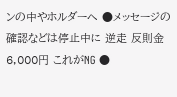ンの中やホルダーへ ●メッセージの確認などは停止中に 逆走 反則金 6,000円 これがNG ●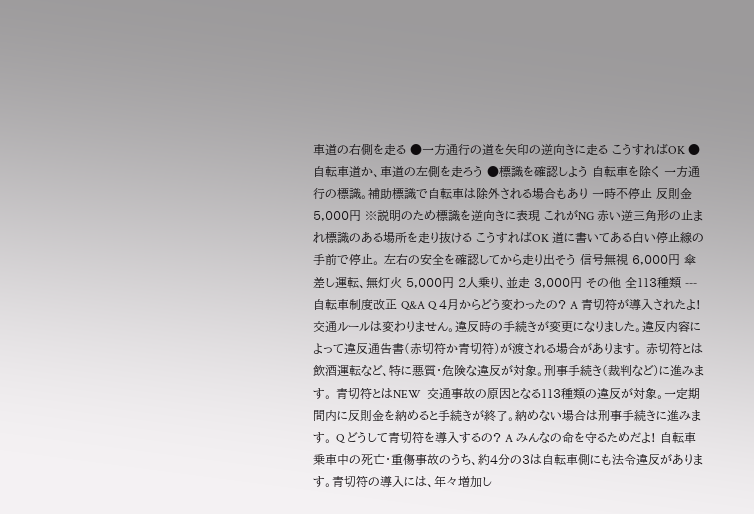車道の右側を走る ●一方通行の道を矢印の逆向きに走る こうすればOK ●自転車道か、車道の左側を走ろう ●標識を確認しよう 自転車を除く 一方通行の標識。補助標識で自転車は除外される場合もあり 一時不停止 反則金 5,000円 ※説明のため標識を逆向きに表現 これがNG 赤い逆三角形の止まれ標識のある場所を走り抜ける こうすればOK 道に書いてある白い停止線の手前で停止。 左右の安全を確認してから走り出そう 信号無視 6,000円 傘差し運転、無灯火 5,000円 2人乗り、並走 3,000円 その他 全113種類 --- 自転車制度改正 Q&A Q 4月からどう変わったの? A 青切符が導入されたよ! 交通ルールは変わりません。違反時の手続きが変更になりました。違反内容によって違反通告書(赤切符か青切符)が渡される場合があります。 赤切符とは 飲酒運転など、特に悪質・危険な違反が対象。刑事手続き(裁判など)に進みます。 青切符とはNEW  交通事故の原因となる113種類の違反が対象。一定期間内に反則金を納めると手続きが終了。納めない場合は刑事手続きに進みます。 Q どうして青切符を導入するの? A みんなの命を守るためだよ! 自転車乗車中の死亡・重傷事故のうち、約4分の3は自転車側にも法令違反があります。青切符の導入には、年々増加し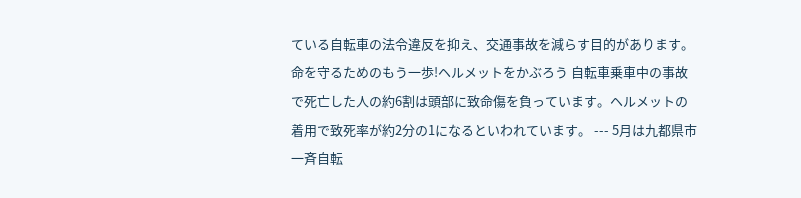ている自転車の法令違反を抑え、交通事故を減らす目的があります。 命を守るためのもう一歩!ヘルメットをかぶろう 自転車乗車中の事故で死亡した人の約6割は頭部に致命傷を負っています。ヘルメットの着用で致死率が約2分の1になるといわれています。 --- 5月は九都県市一斉自転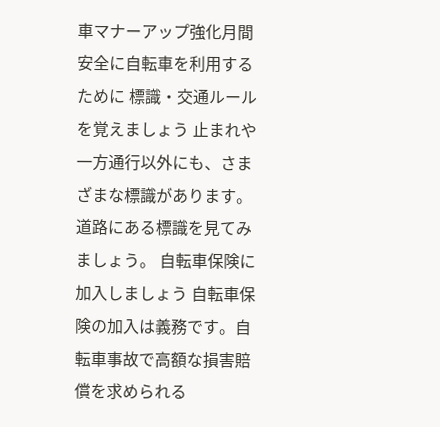車マナーアップ強化月間 安全に自転車を利用するために 標識・交通ルールを覚えましょう 止まれや一方通行以外にも、さまざまな標識があります。道路にある標識を見てみましょう。 自転車保険に加入しましょう 自転車保険の加入は義務です。自転車事故で高額な損害賠償を求められる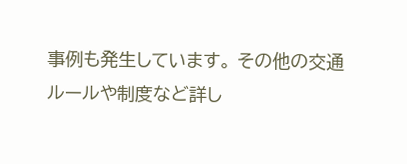事例も発生しています。 その他の交通ルールや制度など詳し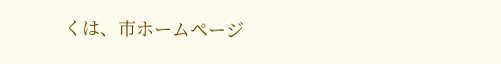くは、市ホームページ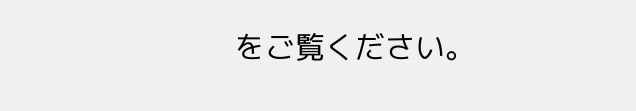をご覧ください。